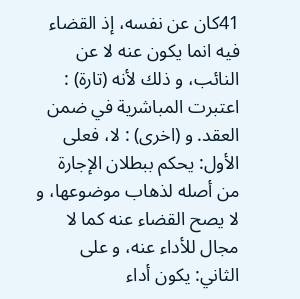41كان عن نفسه، إذ القضاء فيه انما يكون عنه لا عن النائب، و ذلك لأنه (تارة) : اعتبرت المباشرية في ضمن العقد. و (اخرى) : لا، فعلى الأول: يحكم ببطلان الإجارة من أصله لذهاب موضوعها، و لا يصح القضاء عنه كما لا مجال للأداء عنه، و على الثاني: يكون أداء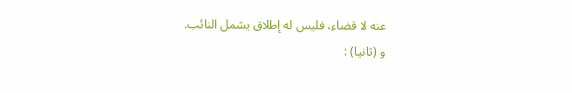عنه لا قضاء، فليس له إطلاق يشمل النائب.
و (ثانيا) :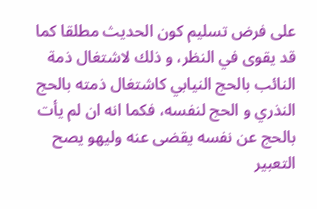على فرض تسليم كون الحديث مطلقا كما قد يقوى في النظر، و ذلك لاشتغال ذمة النائب بالحج النيابي كاشتغال ذمته بالحج النذري و الحج لنفسه، فكما انه ان لم يأت بالحج عن نفسه يقضى عنه وليهو يصح التعبير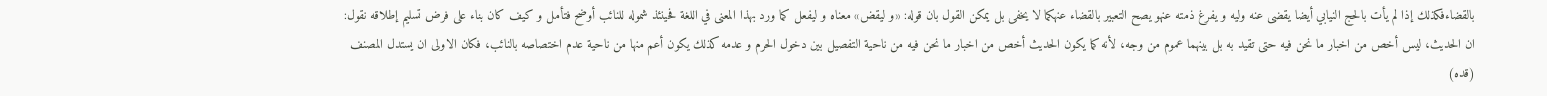بالقضاءفكذلك إذا لم يأت بالحج النيابي أيضا يقضى عنه وليه و يفرغ ذمته عنهو يصح التعبير بالقضاء عنهكما لا يخفى بل يمكن القول بان قوله: «و ليقض» معناه و ليفعل كما ورد بهذا المعنى في اللغة فحينئذ شموله للنائب أوضح فتأمل و كيف كان بناء على فرض تسليم إطلاقه نقول: ان الحديث، ليس أخص من اخبار ما نحن فيه حتى تقيد به بل بينهما عموم من وجه، لأنه كما يكون الحديث أخص من اخبار ما نحن فيه من ناحية التفصيل بين دخول الحرم و عدمه كذلك يكون أعم منها من ناحية عدم اختصاصه بالنائب، فكان الاولى ان يستدل المصنف (قده)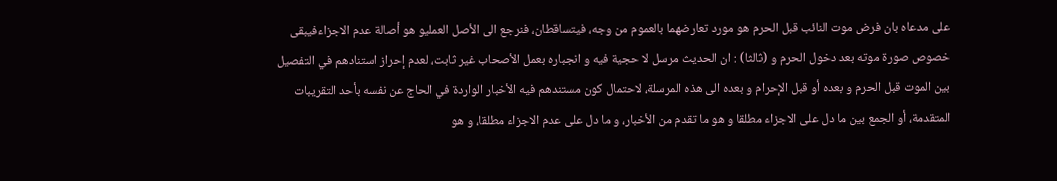على مدعاه بان فرض موت النائب قبل الحرم هو مورد تعارضهما بالعموم من وجه، فيتساقطان، فنرجع الى الأصل العمليو هو أصالة عدم الاجزاءفيبقى خصوص صورة موته بعد دخول الحرم و (ثالثا) : ان الحديث مرسل لا حجية فيه و انجباره بعمل الأصحاب غير ثابت، لعدم إحراز استنادهم في التفصيل بين الموت قبل الحرم و بعده أو قبل الإحرام و بعده الى هذه المرسلة، لاحتمال كون مستندهم فيه الأخبار الواردة في الحاج عن نفسه بأحد التقريبات المتقدمة، أو الجمع بين ما دل على الاجزاء مطلقا و هو ما تقدم من الأخبار، و ما دل على عدم الاجزاء مطلقا، و هو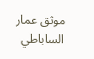موثق عمار الساباطي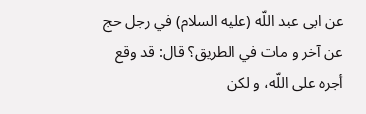عن ابى عبد اللّه (عليه السلام) في رجل حج عن آخر و مات في الطريق؟ قال: قد وقع أجره على اللّه، و لكن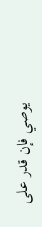يوصي فإن قدر على